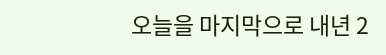오늘을 마지막으로 내년 2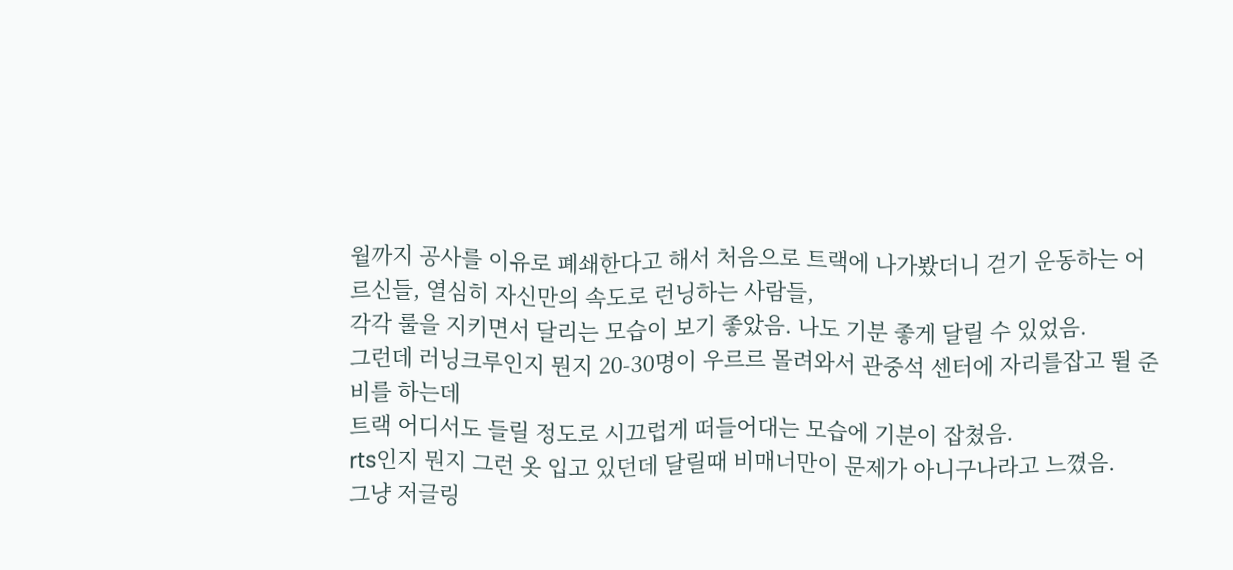월까지 공사를 이유로 폐쇄한다고 해서 처음으로 트랙에 나가봤더니 걷기 운동하는 어르신들, 열심히 자신만의 속도로 런닝하는 사람들,
각각 룰을 지키면서 달리는 모습이 보기 좋았음. 나도 기분 좋게 달릴 수 있었음.
그런데 러닝크루인지 뭔지 20-30명이 우르르 몰려와서 관중석 센터에 자리를잡고 뛸 준비를 하는데
트랙 어디서도 들릴 정도로 시끄럽게 떠들어대는 모습에 기분이 잡쳤음.
rts인지 뭔지 그런 옷 입고 있던데 달릴때 비매너만이 문제가 아니구나라고 느꼈음.
그냥 저글링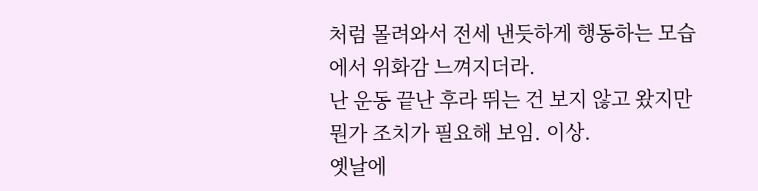처럼 몰려와서 전세 낸듯하게 행동하는 모습에서 위화감 느껴지더라.
난 운동 끝난 후라 뛰는 건 보지 않고 왔지만 뭔가 조치가 필요해 보임. 이상.
옛날에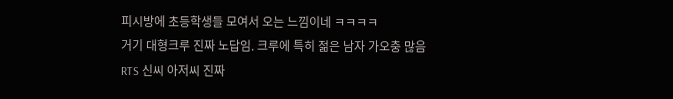피시방에 초등학생들 모여서 오는 느낌이네 ㅋㅋㅋㅋ
거기 대형크루 진짜 노답임. 크루에 특히 젊은 남자 가오충 많음
RTS 신씨 아저씨 진짜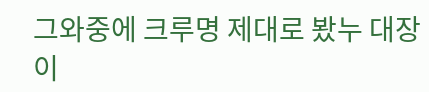그와중에 크루명 제대로 봤누 대장이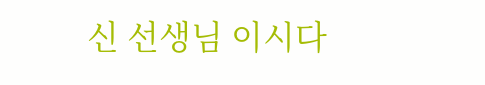신 선생님 이시다